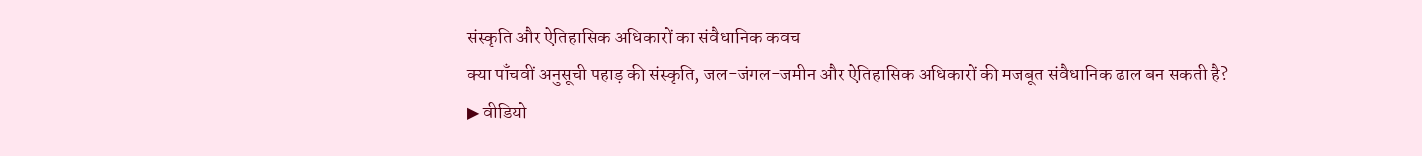संस्कृति और ऐतिहासिक अधिकारों का संवैधानिक कवच
क्या पाँचवीं अनुसूची पहाड़ की संस्कृति, जल-जंगल-जमीन और ऐतिहासिक अधिकारों की मजबूत संवैधानिक ढाल बन सकती है?
▶ वीडियो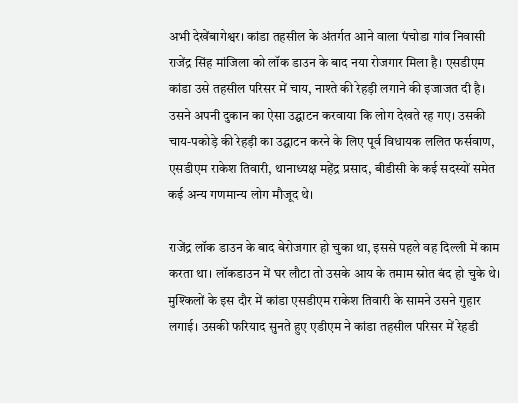अभी देखेंबागेश्वर। कांडा तहसील के अंतर्गत आने वाला पंचोडा गांव निवासी राजेंद्र सिंह मांजिला को लॉक डाउन के बाद नया रोजगार मिला है। एसडीएम कांडा उसे तहसील परिसर में चाय, नाश्ते की रेहड़ी लगाने की इजाजत दी है। उसने अपनी दुकान का ऐसा उद्घाटन करवाया कि लोग देखते रह गए। उसकी चाय-पकोड़े की रेहड़ी का उद्घाटन करने के लिए पूर्व विधायक ललित फर्सवाण, एसडीएम राकेश तिवारी, थानाध्यक्ष महेंद्र प्रसाद, बीडीसी के कई सदस्यों समेत कई अन्य गणमान्य लोग मौजूद थे।

राजेंद्र लॉक डाउन के बाद बेरोजगार हो चुका था, इससे पहले वह दिल्ली में काम करता था। लॉकडाउन में घर लौटा तो उसके आय के तमाम स्रोत बंद हो चुके थे। मुश्किलों के इस दौर में कांडा एसडीएम राकेश तिवारी के सामने उसने गुहार लगाई। उसकी फरियाद सुनते हुए एडीएम ने कांडा तहसील परिसर में रेहडी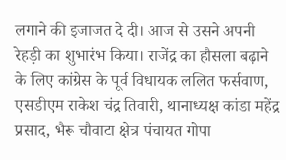लगाने की इजाजत दे दी। आज से उसने अपनी रेहड़ी का शुभारंभ किया। राजेंद्र का हौसला बढ़ाने के लिए कांग्रेस के पूर्व विधायक ललित फर्सवाण, एसडीएम राकेश चंद्र तिवारी, थानाध्यक्ष कांडा महेंद्र प्रसाद, भैरू चौवाटा क्षेत्र पंचायत गोपा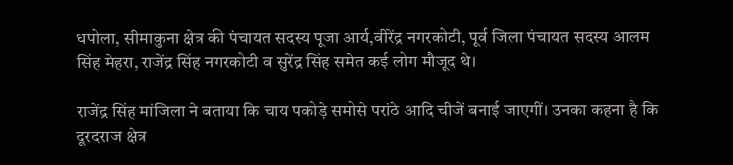धपोला, सीमाकुना क्षेत्र की पंचायत सदस्य पूजा आर्य,वीरेंद्र नगरकोटी, पूर्व जिला पंचायत सदस्य आलम सिंह मेहरा, राजेंद्र सिंह नगरकोटी व सुरेंद्र सिंह समेत कई लोग मौजूद थे।

राजेंद्र सिंह मांजिला ने बताया कि चाय पकोड़े समोसे परांठे आदि चीजें बनाई जाएगीं। उनका कहना है कि दूरदराज क्षेत्र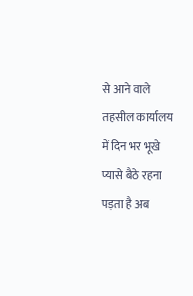से आने वाले तहसील कार्यालय में दिन भर भूखे प्यासे बैठे रहना पड़ता है अब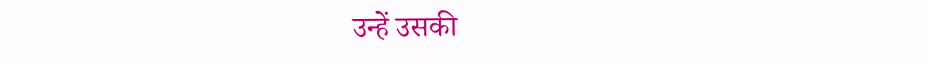उन्हें उसकी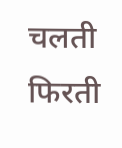चलती फिरती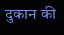दुकान की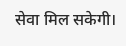सेवा मिल सकेगी।